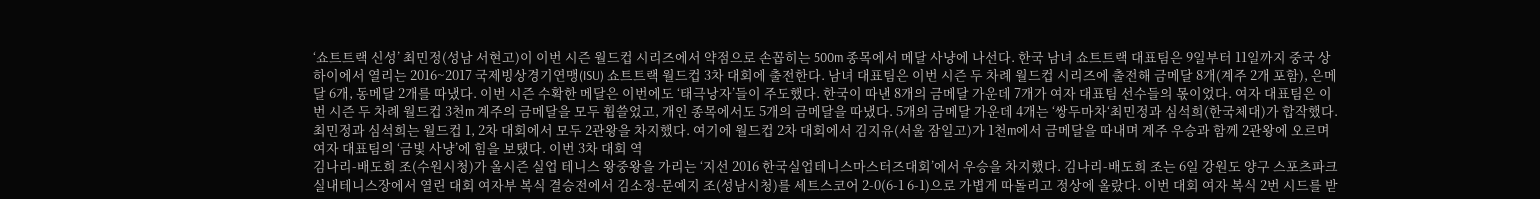‘쇼트트랙 신성’ 최민정(성남 서현고)이 이번 시즌 월드컵 시리즈에서 약점으로 손꼽히는 500m 종목에서 메달 사냥에 나선다. 한국 남녀 쇼트트랙 대표팀은 9일부터 11일까지 중국 상하이에서 열리는 2016~2017 국제빙상경기연맹(ISU) 쇼트트랙 월드컵 3차 대회에 출전한다. 남녀 대표팀은 이번 시즌 두 차례 월드컵 시리즈에 출전해 금메달 8개(계주 2개 포함), 은메달 6개, 동메달 2개를 따냈다. 이번 시즌 수확한 메달은 이번에도 ‘태극낭자’들이 주도했다. 한국이 따낸 8개의 금메달 가운데 7개가 여자 대표팀 선수들의 몫이었다. 여자 대표팀은 이번 시즌 두 차례 월드컵 3천m 계주의 금메달을 모두 휩쓸었고, 개인 종목에서도 5개의 금메달을 따냈다. 5개의 금메달 가운데 4개는 ‘쌍두마차‘최민정과 심석희(한국체대)가 합작했다. 최민정과 심석희는 월드컵 1, 2차 대회에서 모두 2관왕을 차지했다. 여기에 월드컵 2차 대회에서 김지유(서울 잠일고)가 1천m에서 금메달을 따내며 계주 우승과 함께 2관왕에 오르며 여자 대표팀의 ‘금빛 사냥’에 힘을 보탰다. 이번 3차 대회 역
김나리-배도희 조(수원시청)가 올시즌 실업 테니스 왕중왕을 가리는 ‘지선 2016 한국실업테니스마스터즈대회’에서 우승을 차지했다. 김나리-배도희 조는 6일 강원도 양구 스포츠파크 실내테니스장에서 열린 대회 여자부 복식 결승전에서 김소정-문예지 조(성남시청)를 세트스코어 2-0(6-1 6-1)으로 가볍게 따돌리고 정상에 올랐다. 이번 대회 여자 복식 2번 시드를 받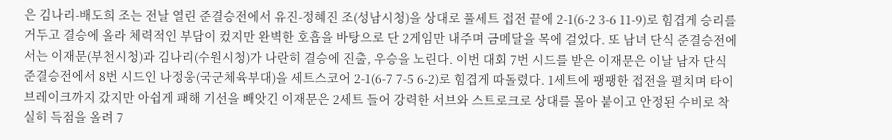은 김나리-배도희 조는 전날 열린 준결승전에서 유진-정혜진 조(성남시청)을 상대로 풀세트 접전 끝에 2-1(6-2 3-6 11-9)로 힘겹게 승리를 거두고 결승에 올라 체력적인 부담이 컸지만 완벽한 호흡을 바탕으로 단 2게임만 내주며 금메달을 목에 걸었다. 또 남녀 단식 준결승전에서는 이재문(부천시청)과 김나리(수원시청)가 나란히 결승에 진출, 우승을 노린다. 이번 대회 7번 시드를 받은 이재문은 이날 남자 단식 준결승전에서 8번 시드인 나정웅(국군체육부대)을 세트스코어 2-1(6-7 7-5 6-2)로 힘겹게 따돌렸다. 1세트에 팽팽한 접전을 펼치며 타이브레이크까지 갔지만 아쉽게 패해 기선을 빼앗긴 이재문은 2세트 들어 강력한 서브와 스트로크로 상대를 몰아 붙이고 안정된 수비로 착실히 득점을 올려 7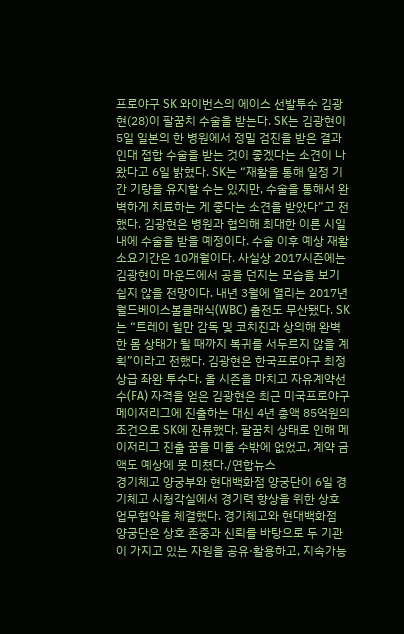프로야구 SK 와이번스의 에이스 선발투수 김광현(28)이 팔꿈치 수술을 받는다. SK는 김광현이 5일 일본의 한 병원에서 정밀 검진을 받은 결과 인대 접합 수술을 받는 것이 좋겠다는 소견이 나왔다고 6일 밝혔다. SK는 “재활을 통해 일정 기간 기량을 유지할 수는 있지만, 수술을 통해서 완벽하게 치료하는 게 좋다는 소견을 받았다”고 전했다. 김광현은 병원과 협의해 최대한 이른 시일 내에 수술을 받을 예정이다. 수술 이후 예상 재활 소요기간은 10개월이다. 사실상 2017시즌에는 김광현이 마운드에서 공을 던지는 모습을 보기 쉽지 않을 전망이다. 내년 3월에 열리는 2017년 월드베이스볼클래식(WBC) 출전도 무산됐다. SK는 “트레이 힐만 감독 및 코치진과 상의해 완벽한 몸 상태가 될 때까지 복귀를 서두르지 않을 계획”이라고 전했다. 김광현은 한국프로야구 최정상급 좌완 투수다. 올 시즌을 마치고 자유계약선수(FA) 자격을 얻은 김광현은 최근 미국프로야구 메이저리그에 진출하는 대신 4년 총액 85억원의 조건으로 SK에 잔류했다. 팔꿈치 상태로 인해 메이저리그 진출 꿈을 미룰 수밖에 없었고, 계약 금액도 예상에 못 미쳤다./연합뉴스
경기체고 양궁부와 현대백화점 양궁단이 6일 경기체고 시청각실에서 경기력 향상을 위한 상호 업무협약을 체결했다. 경기체고와 현대백화점 양궁단은 상호 존중과 신뢰를 바탕으로 두 기관이 가지고 있는 자원을 공유·활용하고, 지속가능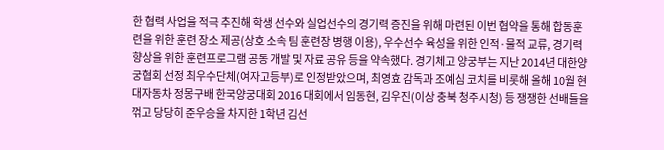한 협력 사업을 적극 추진해 학생 선수와 실업선수의 경기력 증진을 위해 마련된 이번 협약을 통해 합동훈련을 위한 훈련 장소 제공(상호 소속 팀 훈련장 병행 이용), 우수선수 육성을 위한 인적·물적 교류, 경기력 향상을 위한 훈련프로그램 공동 개발 및 자료 공유 등을 약속했다. 경기체고 양궁부는 지난 2014년 대한양궁협회 선정 최우수단체(여자고등부)로 인정받았으며, 최영효 감독과 조예심 코치를 비롯해 올해 10월 현대자동차 정몽구배 한국양궁대회 2016 대회에서 임동현, 김우진(이상 충북 청주시청) 등 쟁쟁한 선배들을 꺾고 당당히 준우승을 차지한 1학년 김선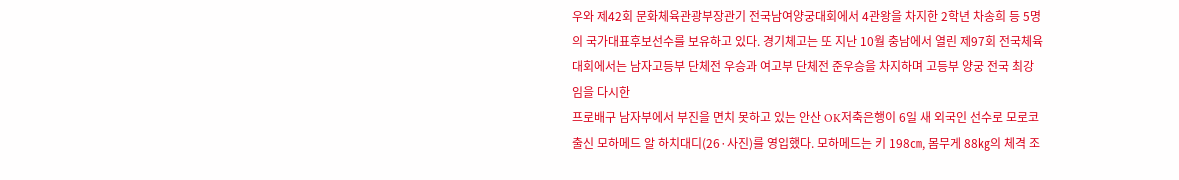우와 제42회 문화체육관광부장관기 전국남여양궁대회에서 4관왕을 차지한 2학년 차송희 등 5명의 국가대표후보선수를 보유하고 있다. 경기체고는 또 지난 10월 충남에서 열린 제97회 전국체육대회에서는 남자고등부 단체전 우승과 여고부 단체전 준우승을 차지하며 고등부 양궁 전국 최강임을 다시한
프로배구 남자부에서 부진을 면치 못하고 있는 안산 OK저축은행이 6일 새 외국인 선수로 모로코 출신 모하메드 알 하치대디(26·사진)를 영입했다. 모하메드는 키 198㎝, 몸무게 88㎏의 체격 조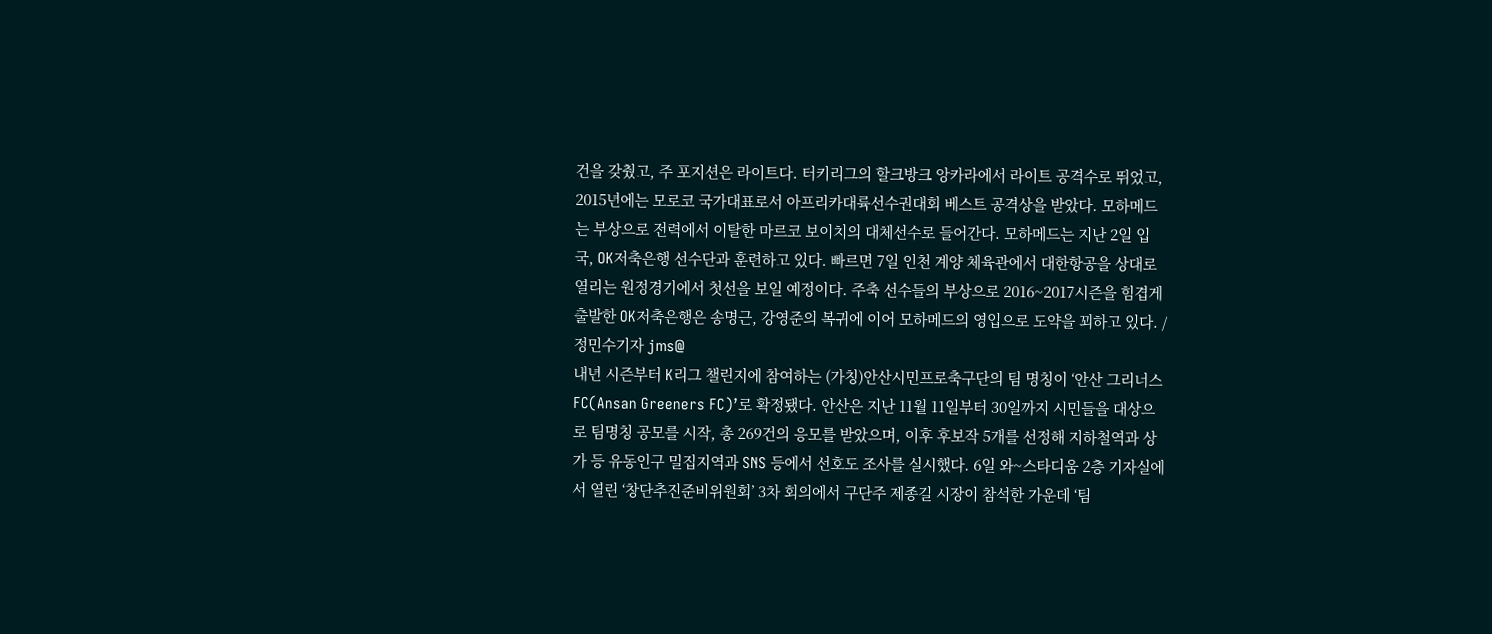건을 갖췄고, 주 포지션은 라이트다. 터키리그의 할크방크 앙카라에서 라이트 공격수로 뛰었고, 2015년에는 모로코 국가대표로서 아프리카대륙선수권대회 베스트 공격상을 받았다. 모하메드는 부상으로 전력에서 이탈한 마르코 보이치의 대체선수로 들어간다. 모하메드는 지난 2일 입국, OK저축은행 선수단과 훈련하고 있다. 빠르면 7일 인천 계양 체육관에서 대한항공을 상대로 열리는 원정경기에서 첫선을 보일 예정이다. 주축 선수들의 부상으로 2016~2017시즌을 힘겹게 출발한 OK저축은행은 송명근, 강영준의 복귀에 이어 모하메드의 영입으로 도약을 꾀하고 있다. /정민수기자 jms@
내년 시즌부터 K리그 챌린지에 참여하는 (가칭)안산시민프로축구단의 팀 명칭이 ‘안산 그리너스 FC(Ansan Greeners FC)’로 확정됐다. 안산은 지난 11월 11일부터 30일까지 시민들을 대상으로 팀명칭 공모를 시작, 총 269건의 응모를 받았으며, 이후 후보작 5개를 선정해 지하철역과 상가 등 유동인구 밀집지역과 SNS 등에서 선호도 조사를 실시했다. 6일 와~스타디움 2층 기자실에서 열린 ‘창단추진준비위원회’ 3차 회의에서 구단주 제종길 시장이 참석한 가운데 ‘팀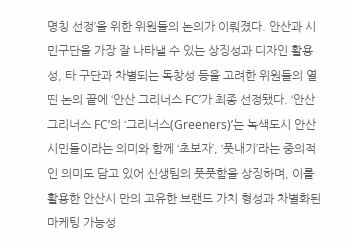명칭 선정’을 위한 위원들의 논의가 이뤄졌다. 안산과 시민구단을 가장 잘 나타낼 수 있는 상징성과 디자인 활용성, 타 구단과 차별되는 독창성 등을 고려한 위원들의 열띤 논의 끝에 ‘안산 그리너스 FC’가 최종 선정됐다. ‘안산 그리너스 FC’의 ‘그리너스(Greeners)’는 녹색도시 안산 시민들이라는 의미와 함께 ‘초보자’, ‘풋내기’라는 중의적인 의미도 담고 있어 신생팀의 풋풋함을 상징하며, 이를 활용한 안산시 만의 고유한 브랜드 가치 형성과 차별화된 마케팅 가능성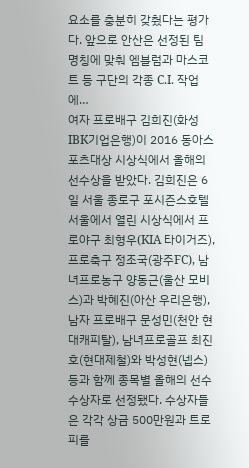요소를 충분히 갖췄다는 평가다. 앞으로 안산은 선정된 팀 명칭에 맞춰 엠블럼과 마스코트 등 구단의 각종 C.I. 작업에…
여자 프로배구 김희진(화성 IBK기업은행)이 2016 동아스포츠대상 시상식에서 올해의 선수상을 받았다. 김희진은 6일 서울 종로구 포시즌스호텔 서울에서 열린 시상식에서 프로야구 최형우(KIA 타이거즈), 프로축구 정조국(광주FC), 남녀프로농구 양동근(울산 모비스)과 박혜진(아산 우리은행), 남자 프로배구 문성민(천안 현대캐피탈), 남녀프로골프 최진호(현대제철)와 박성현(넵스) 등과 함께 종목별 올해의 선수 수상자로 선정됐다. 수상자들은 각각 상금 500만원과 트로피를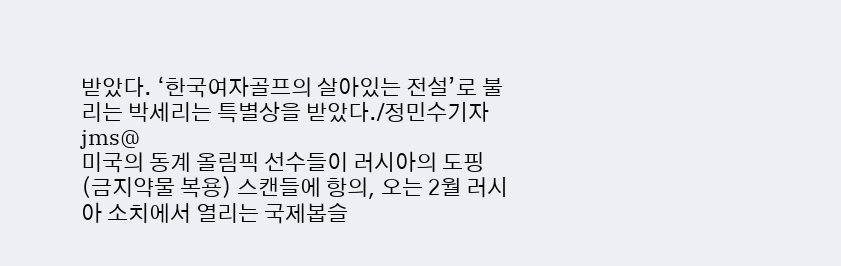받았다. ‘한국여자골프의 살아있는 전설’로 불리는 박세리는 특별상을 받았다./정민수기자 jms@
미국의 동계 올림픽 선수들이 러시아의 도핑(금지약물 복용) 스캔들에 항의, 오는 2월 러시아 소치에서 열리는 국제봅슬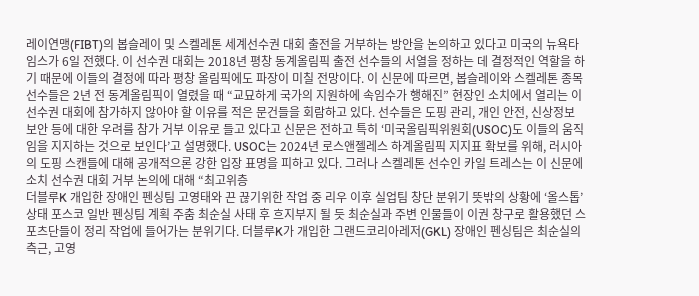레이연맹(FIBT)의 봅슬레이 및 스켈레톤 세계선수권 대회 출전을 거부하는 방안을 논의하고 있다고 미국의 뉴욕타임스가 6일 전했다. 이 선수권 대회는 2018년 평창 동계올림픽 출전 선수들의 서열을 정하는 데 결정적인 역할을 하기 때문에 이들의 결정에 따라 평창 올림픽에도 파장이 미칠 전망이다. 이 신문에 따르면, 봅슬레이와 스켈레톤 종목 선수들은 2년 전 동계올림픽이 열렸을 때 “교묘하게 국가의 지원하에 속임수가 행해진” 현장인 소치에서 열리는 이 선수권 대회에 참가하지 않아야 할 이유를 적은 문건들을 회람하고 있다. 선수들은 도핑 관리, 개인 안전, 신상정보 보안 등에 대한 우려를 참가 거부 이유로 들고 있다고 신문은 전하고 특히 ‘미국올림픽위원회(USOC)도 이들의 움직임을 지지하는 것으로 보인다’고 설명했다. USOC는 2024년 로스앤젤레스 하계올림픽 지지표 확보를 위해, 러시아의 도핑 스캔들에 대해 공개적으론 강한 입장 표명을 피하고 있다. 그러나 스켈레톤 선수인 카일 트레스는 이 신문에 소치 선수권 대회 거부 논의에 대해 “최고위층
더블루K 개입한 장애인 펜싱팀 고영태와 끈 끊기위한 작업 중 리우 이후 실업팀 창단 분위기 뜻밖의 상황에 ‘올스톱’ 상태 포스코 일반 펜싱팀 계획 주춤 최순실 사태 후 흐지부지 될 듯 최순실과 주변 인물들이 이권 창구로 활용했던 스포츠단들이 정리 작업에 들어가는 분위기다. 더블루K가 개입한 그랜드코리아레저(GKL) 장애인 펜싱팀은 최순실의 측근, 고영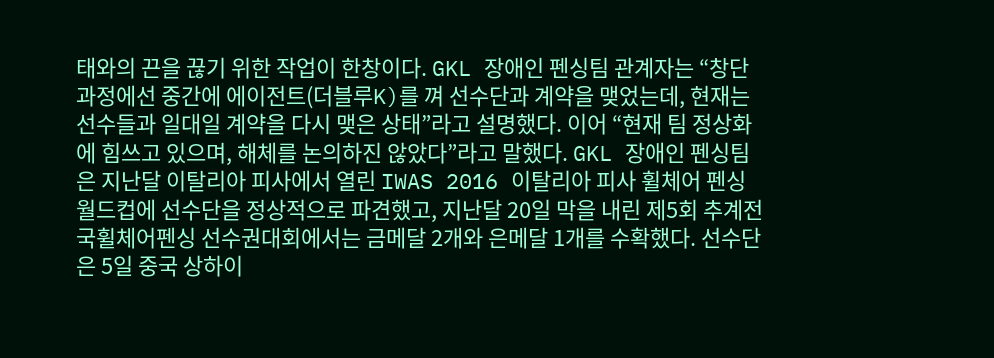태와의 끈을 끊기 위한 작업이 한창이다. GKL 장애인 펜싱팀 관계자는 “창단 과정에선 중간에 에이전트(더블루K)를 껴 선수단과 계약을 맺었는데, 현재는 선수들과 일대일 계약을 다시 맺은 상태”라고 설명했다. 이어 “현재 팀 정상화에 힘쓰고 있으며, 해체를 논의하진 않았다”라고 말했다. GKL 장애인 펜싱팀은 지난달 이탈리아 피사에서 열린 IWAS 2016 이탈리아 피사 휠체어 펜싱 월드컵에 선수단을 정상적으로 파견했고, 지난달 20일 막을 내린 제5회 추계전국휠체어펜싱 선수권대회에서는 금메달 2개와 은메달 1개를 수확했다. 선수단은 5일 중국 상하이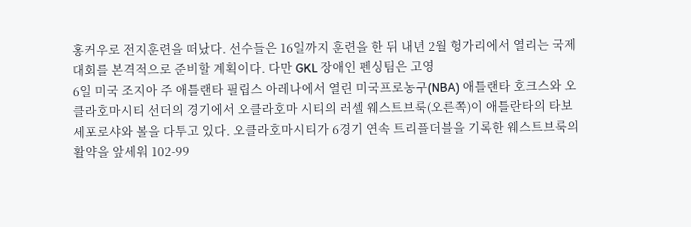홍커우로 전지훈련을 떠났다. 선수들은 16일까지 훈련을 한 뒤 내년 2월 헝가리에서 열리는 국제대회를 본격적으로 준비할 계획이다. 다만 GKL 장애인 펜싱팀은 고영
6일 미국 조지아 주 애틀랜타 필립스 아레나에서 열린 미국프로농구(NBA) 애틀랜타 호크스와 오클라호마시티 선더의 경기에서 오클라호마 시티의 러셀 웨스트브룩(오른쪽)이 애틀란타의 타보 세포로샤와 볼을 다투고 있다. 오클라호마시티가 6경기 연속 트리플더블을 기록한 웨스트브룩의 활약을 앞세워 102-99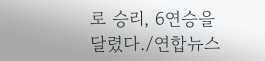로 승리, 6연승을 달렸다./연합뉴스